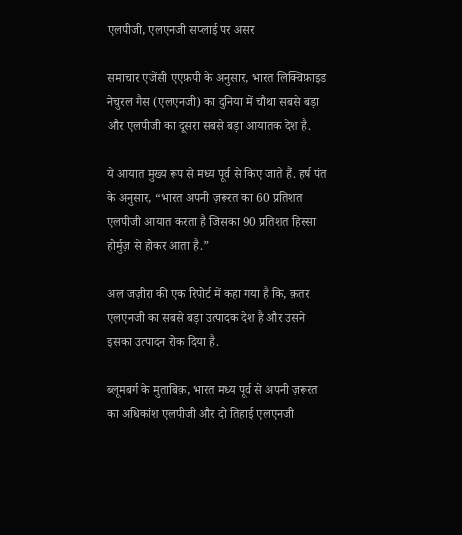एलपीजी, एलएनजी सप्लाई पर असर

समाचार एजेंसी एएफ़पी के अनुसार, भारत लिक्विफ़ाइड नेचुरल गैस (एलएनजी) का दुनिया में चौथा सबसे बड़ा और एलपीजी का दूसरा सबसे बड़ा आयातक देश है.

ये आयात मुख्य रूप से मध्य पूर्व से किए जाते हैं. हर्ष पंत के अनुसार, “भारत अपनी ज़रूरत का 60 प्रतिशत एलपीजी आयात करता है जिसका 90 प्रतिशत हिस्सा होर्मुज़ से होकर आता है.”

अल जज़ीरा की एक रिपोर्ट में कहा गया है कि, क़तर एलएनजी का सबसे बड़ा उत्पादक देश है और उसने इसका उत्पादन रोक दिया है.

ब्लूमबर्ग के मुताबिक़, भारत मध्य पूर्व से अपनी ज़रूरत का अधिकांश एलपीजी और दो तिहाई एलएनजी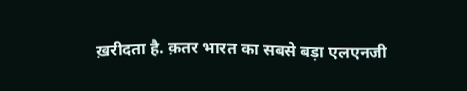ख़रीदता है. क़तर भारत का सबसे बड़ा एलएनजी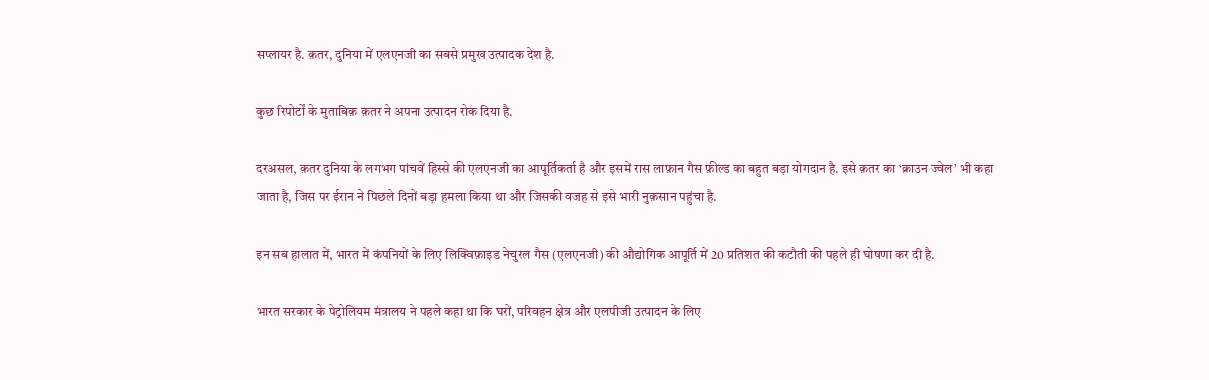सप्लायर है. क़तर, दुनिया में एलएनजी का सबसे प्रमुख उत्पादक देश है.

कुछ रिपोर्टों के मुताबिक़ क़तर ने अपना उत्पादन रोक दिया है.

दरअसल, क़तर दुनिया के लगभग पांचवें हिस्से की एलएनजी का आपूर्तिकर्ता है और इसमें रास लाफ़ान गैस फ़ील्ड का बहुत बड़ा योगदान है. इसे क़तर का ‘क्राउन ज्वेल’ भी कहा जाता है, जिस पर ईरान ने पिछले दिनों बड़ा हमला किया था और जिसकी वजह से इसे भारी नुक़सान पहुंचा है.

इन सब हालात में, भारत में कंपनियों के लिए लिक्विफ़ाइड नेचुरल गैस (एलएनजी) की औद्योगिक आपूर्ति में 20 प्रतिशत की कटौती की पहले ही घोषणा कर दी है.

भारत सरकार के पेट्रोलियम मंत्रालय ने पहले कहा था कि घरों, परिवहन क्षेत्र और एलपीजी उत्पादन के लिए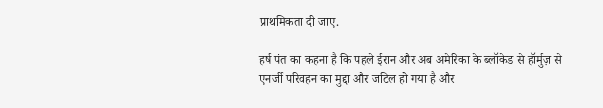प्राथमिकता दी जाए.

हर्ष पंत का कहना है कि पहले ईरान और अब अमेरिका के ब्लॉकेड से हॉर्मुज़ से एनर्जी परिवहन का मुद्दा और जटिल हो गया है और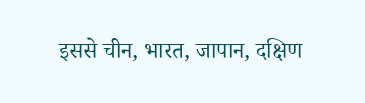इससे चीन, भारत, जापान, दक्षिण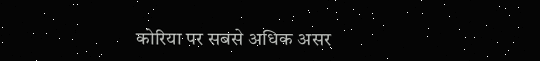कोरिया पर सबसे अधिक असर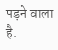पड़ने वाला है.